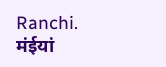Ranchi. मंईयां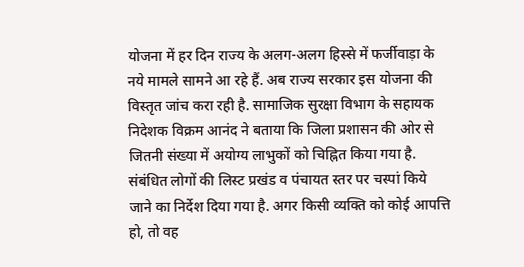योजना में हर दिन राज्य के अलग-अलग हिस्से में फर्जीवाड़ा के नये मामले सामने आ रहे हैं. अब राज्य सरकार इस योजना की विस्तृत जांच करा रही है. सामाजिक सुरक्षा विभाग के सहायक निदेशक विक्रम आनंद ने बताया कि जिला प्रशासन की ओर से जितनी संख्या में अयोग्य लाभुकों को चिह्नित किया गया है. संबंधित लोगों की लिस्ट प्रखंड व पंचायत स्तर पर चस्पां किये जाने का निर्देश दिया गया है. अगर किसी व्यक्ति को कोई आपत्ति हो, तो वह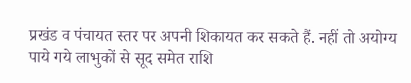प्रखंड व पंचायत स्तर पर अपनी शिकायत कर सकते हैं. नहीं तो अयोग्य पाये गये लाभुकों से सूद समेत राशि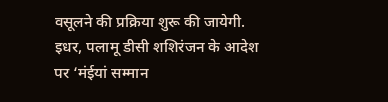वसूलने की प्रक्रिया शुरू की जायेगी.
इधर, पलामू डीसी शशिरंजन के आदेश पर ‘मंईयां सम्मान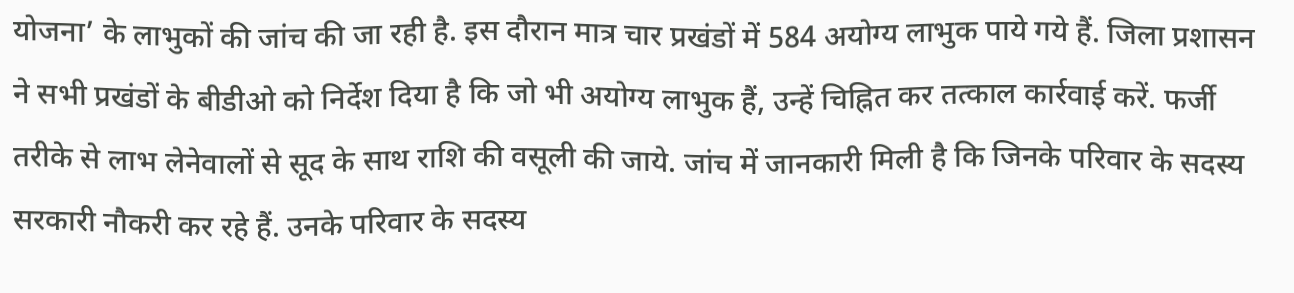योजना’ के लाभुकों की जांच की जा रही है. इस दौरान मात्र चार प्रखंडों में 584 अयोग्य लाभुक पाये गये हैं. जिला प्रशासन ने सभी प्रखंडों के बीडीओ को निर्देश दिया है कि जो भी अयोग्य लाभुक हैं, उन्हें चिह्नित कर तत्काल कार्रवाई करें. फर्जी तरीके से लाभ लेनेवालों से सूद के साथ राशि की वसूली की जाये. जांच में जानकारी मिली है कि जिनके परिवार के सदस्य सरकारी नौकरी कर रहे हैं. उनके परिवार के सदस्य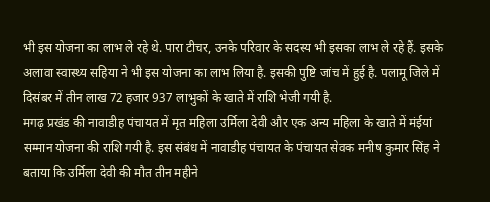भी इस योजना का लाभ ले रहे थे. पारा टीचर, उनके परिवार के सदस्य भी इसका लाभ ले रहे हैं. इसके अलावा स्वास्थ्य सहिया ने भी इस योजना का लाभ लिया है. इसकी पुष्टि जांच में हुई है. पलामू जिले में दिसंबर में तीन लाख 72 हजार 937 लाभुकों के खाते में राशि भेजी गयी है.
मगढ़ प्रखंड की नावाडीह पंचायत में मृत महिला उर्मिला देवी और एक अन्य महिला के खाते में मंईयां सम्मान योजना की राशि गयी है. इस संबंध में नावाडीह पंचायत के पंचायत सेवक मनीष कुमार सिंह ने बताया कि उर्मिला देवी की मौत तीन महीने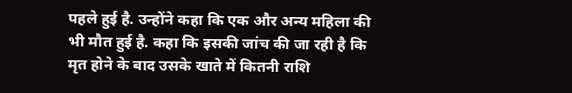पहले हुई है. उन्होंने कहा कि एक और अन्य महिला की भी मौत हुई है. कहा कि इसकी जांच की जा रही है कि मृत होने के बाद उसके खाते में कितनी राशि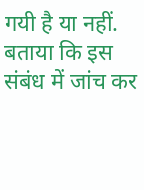गयी है या नहीं. बताया कि इस संबंध में जांच कर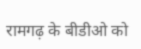रामगढ़ के बीडीओ को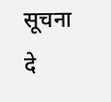सूचना दे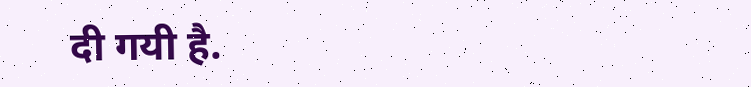दी गयी है.